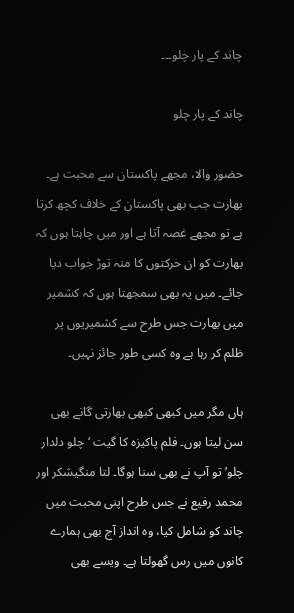چاند كے پار چلو۔۔۔

چاند کے پار چلو

حضور والا، مجھے پاكستان سے محبت ہے۔ بھارت جب بھی پاكستان كے خلاف كچھ كرتا ہے تو مجھے غصہ آتا ہے اور میں چاہتا ہوں كہ بھارت كو ان حركتوں كا منہ توڑ جواب دیا جائے۔ میں یہ بھی سمجھتا ہوں كہ كشمیر میں بھارت جس طرح سے كشمیریوں پر ظلم كر رہا ہے وہ كسی طور جائز نہیں۔

ہاں مگر میں كبھی كبھی بھارتی گانے بھی سن لیتا ہوں۔ فلم پاكیزہ كا گیت ‘چلو دلدار چلو’ تو آپ نے بھی سنا ہوگا۔ لتا منگیشكر اور محمد رفیع نے جس طرح اپنی محبت میں چاند كو شامل كیا، وہ انداز آج بھی ہمارے كانوں میں رس گھولتا ہے۔ ویسے بھی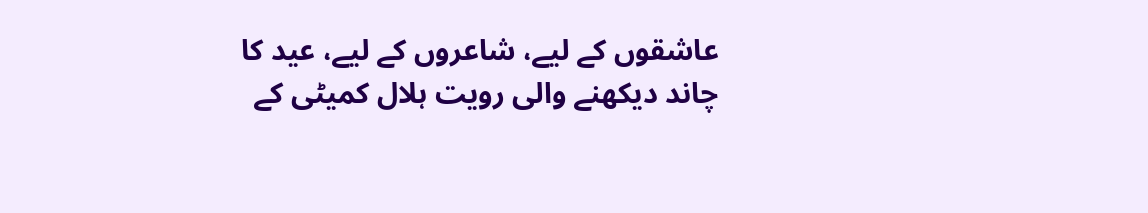عاشقوں كے لیے، شاعروں كے لیے، عید كا چاند دیكھنے والی رویت ہلال كمیٹی كے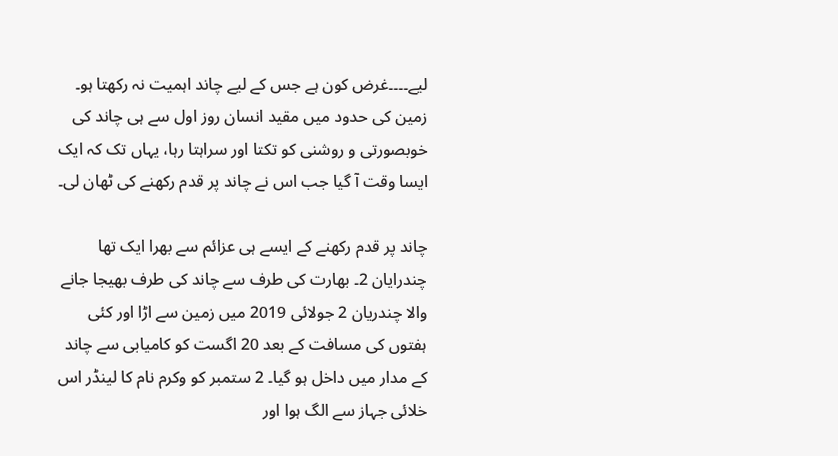لیے۔۔۔۔غرض کون ہے جس كے لیے چاند اہمیت نہ رکھتا ہو۔ زمین کی حدود میں مقید انسان روز اول سے ہی چاند كی خوبصورتی و روشنی كو تکتا اور سراہتا رہا، یہاں تک کہ ایک ایسا وقت آ گیا جب اس نے چاند پر قدم ركھنے كی ٹھان لی۔

چاند پر قدم ركھنے كے ایسے ہی عزائم سے بھرا ایک تھا چندرایان 2۔ بھارت كی طرف سے چاند كی طرف بھیجا جانے والا چندریان 2 جولائی 2019 میں زمین سے اڑا اور کئی ہفتوں كی مسافت كے بعد 20 اگست كو كامیابی سے چاند کے مدار میں داخل ہو گیا۔ 2 ستمبر كو وکرم نام کا لینڈر اس خلائی جہاز سے الگ ہوا اور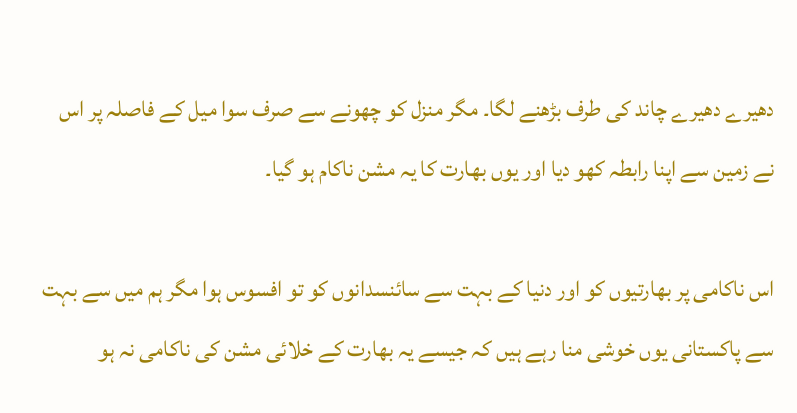دھیرے دھیرے چاند كی طرف بڑھنے لگا۔ مگر منزل کو چھونے سے صرف سوا میل كے فاصلہ پر اس نے زمین سے اپنا رابطہ كھو دیا اور یوں بھارت كا یہ مشن ناكام ہو گیا۔

اس ناكامی پر بھارتیوں كو اور دنیا كے بہت سے سائنسدانوں كو تو افسوس ہوا مگر ہم میں سے بہت سے پاكستانی یوں خوشی منا رہے ہیں كہ جیسے یہ بھارت كے خلائی مشن كی ناكامی نہ ہو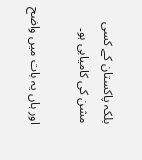بلكہ پاكستان كے كسی مشن كی كامیابی ہو۔

اور ہاں یہ بات میں واضح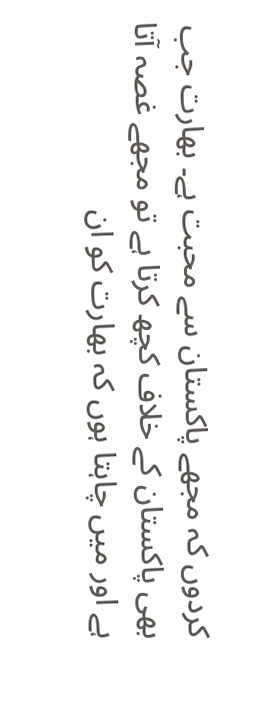كردوں كہ مجھے پاكستان سے محبت ہے۔ بھارت جب بھی پاكستان كے خلاف كچھ كرتا ہے تو مجھے غصہ آتا ہے اور میں چاہتا ہوں كہ بھارت كو ان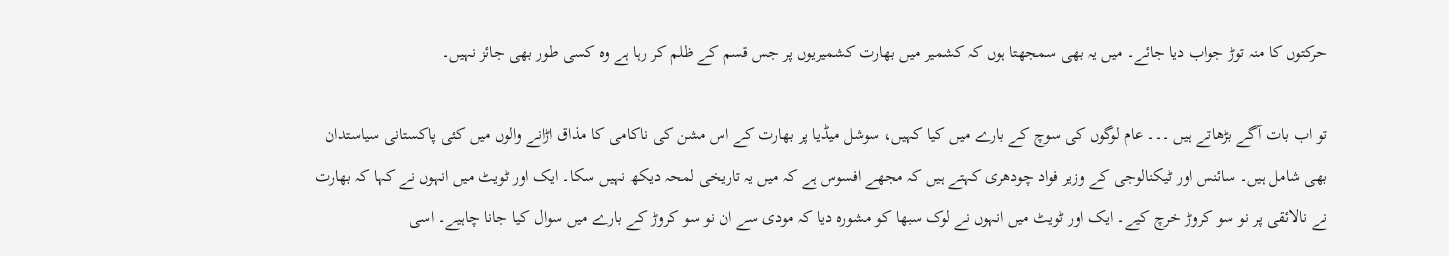حركتوں كا منہ توڑ جواب دیا جائے۔ میں یہ بھی سمجھتا ہوں كہ كشمیر میں بھارت كشمیریوں پر جس قسم کے ظلم كر رہا ہے وہ كسی طور بھی جائز نہیں۔

تو اب بات آگے بڑھاتے ہیں ۔۔۔ عام لوگوں كی سوچ كے بارے میں كیا كہیں، سوشل میڈیا پر بھارت كے اس مشن كی ناكامی كا مذاق اڑانے والوں میں کئی پاكستانی سیاستدان بھی شامل ہیں۔ سائنس اور ٹیكنالوجی كے وزیر فواد چودھری كہتے ہیں كہ مجھے افسوس ہے كہ میں یہ تاریخی لمحہ دیكھ نہیں سكا۔ ایک اور ٹویٹ میں انہوں نے كہا كہ بھارت نے نالائقی پر نو سو كروڑ خرچ كیے۔ ایک اور ٹویٹ میں انہوں نے لوک سبھا كو مشورہ دیا كہ مودی سے ان نو سو كروڑ كے بارے میں سوال كیا جانا چاہیے۔ اسی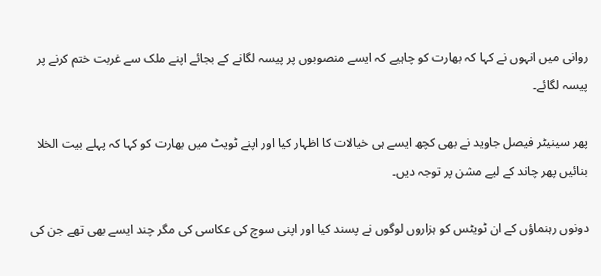روانی میں انہوں نے کہا کہ بھارت كو چاہیے كہ ایسے منصوبوں پر پیسہ لگانے كے بجائے اپنے ملک سے غربت ختم كرنے پر پیسہ لگائے۔

پھر سینیٹر فیصل جاوید نے بھی كچھ ایسے ہی خیالات كا اظہار كیا اور اپنے ٹویٹ میں بھارت كو كہا كہ پہلے بیت الخلا بنائیں پھر چاند کے لیے مشن پر توجہ دیں۔

دونوں رہنماؤں كے ان ٹویٹس كو ہزاروں لوگوں نے پسند كیا اور اپنی سوچ كی عكاسی كی مگر چند ایسے بھی تھے جن كی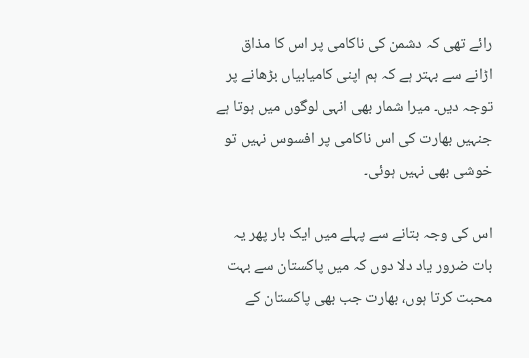رائے تھی كہ دشمن كی ناكامی پر اس كا مذاق اڑانے سے بہتر ہے كہ ہم اپنی كامیابیاں بڑھانے پر توجہ دیں۔ میرا شمار بھی انہی لوگوں میں ہوتا ہے جنہیں بھارت كی اس ناكامی پر افسوس نہیں تو خوشی بھی نہیں ہوئی۔

اس كی وجہ بتانے سے پہلے میں ایک بار پھر یہ بات ضرور یاد دلا دوں كہ میں پاكستان سے بہت محبت كرتا ہوں، بھارت جب بھی پاكستان كے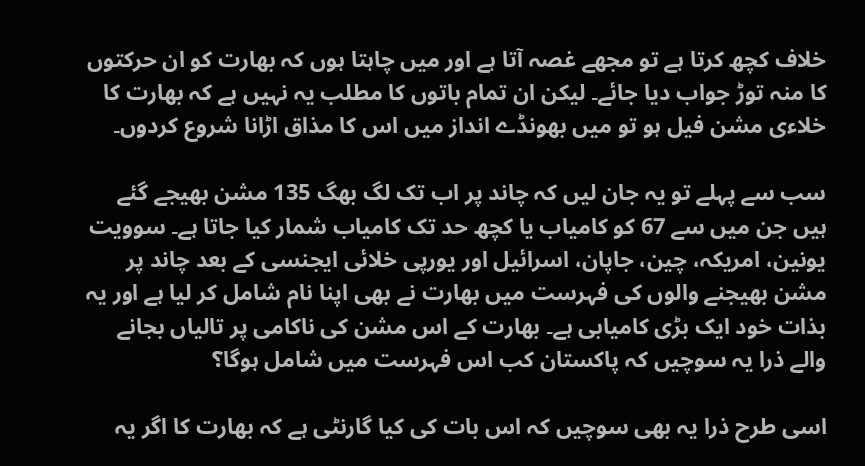خلاف كچھ كرتا ہے تو مجھے غصہ آتا ہے اور میں چاہتا ہوں كہ بھارت كو ان حركتوں كا منہ توڑ جواب دیا جائے۔ لیكن ان تمام باتوں كا مطلب یہ نہیں ہے كہ بھارت كا خلاءی مشن فیل ہو تو میں بھونڈے انداز میں اس كا مذاق اڑانا شروع كردوں۔

سب سے پہلے تو یہ جان لیں كہ چاند پر اب تک لگ بھگ 135 مشن بھیجے گئے ہیں جن میں سے 67 كو كامیاب یا كچھ حد تک كامیاب شمار كیا جاتا ہے۔ سوویت یونین، امریكہ، چین، جاپان، اسرائیل اور یورپی خلائی ایجنسی كے بعد چاند پر مشن بھیجنے والوں كی فہرست میں بھارت نے بھی اپنا نام شامل كر لیا ہے اور یہ بذات خود ایک بڑی كامیابی ہے۔ بھارت كے اس مشن كی ناكامی پر تالیاں بجانے والے ذرا یہ سوچیں كہ پاكستان كب اس فہرست میں شامل ہوگا؟

اسی طرح ذرا یہ بھی سوچیں كہ اس بات كی كیا گارنٹی ہے كہ بھارت كا اگر یہ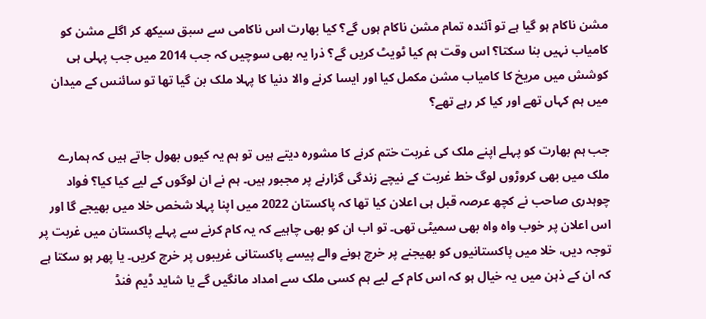مشن ناكام ہو گیا ہے تو آئندہ تمام مشن ناكام ہوں گے؟ كیا بھارت اس ناكامی سے سبق سیكھ كر اگلے مشن كو كامیاب نہیں بنا سكتا؟ اس وقت ہم كیا ٹویٹ كریں گے؟ ذرا یہ بھی سوچیں كہ جب 2014 میں جب پہلی ہی كوشش میں مریخ كا كامیاب مشن مكمل كیا اور ایسا كرنے والا دنیا كا پہلا ملک بن گیا تھا تو سائنس كے میدان میں ہم كہاں تھے اور كیا كر رہے تھے؟

جب ہم بھارت كو پہلے اپنے ملک كی غربت ختم كرنے كا مشورہ دیتے ہیں تو ہم یہ كیوں بھول جاتے ہیں كہ ہمارے ملک میں بھی كروڑوں لوگ خط غربت كے نیچے زندگی گزارنے پر مجبور ہیں۔ ہم نے ان لوگوں كے لیے كیا كیا؟ فواد چوہدری صاحب نے كچھ عرصہ قبل ہی اعلان كیا تھا كہ پاكستان 2022 میں اپنا پہلا شخص خلا میں بھیجے گا اور اس اعلان پر خوب واہ واہ بھی سمیٹی تھی۔ تو اب ان كو بھی چاہیے كہ یہ كام كرنے سے پہلے پاكستان میں غربت پر توجہ دیں، خلا میں پاكستانیوں كو بھیجنے پر خرچ ہونے والے پیسے پاكستانی غریبوں پر خرچ كریں۔ یا پھر ہو سكتا ہے كہ ان كے ذہن میں یہ خیال ہو كہ اس كام كے لیے ہم كسی ملک سے امداد مانگیں گے یا شاید ڈیم فنڈ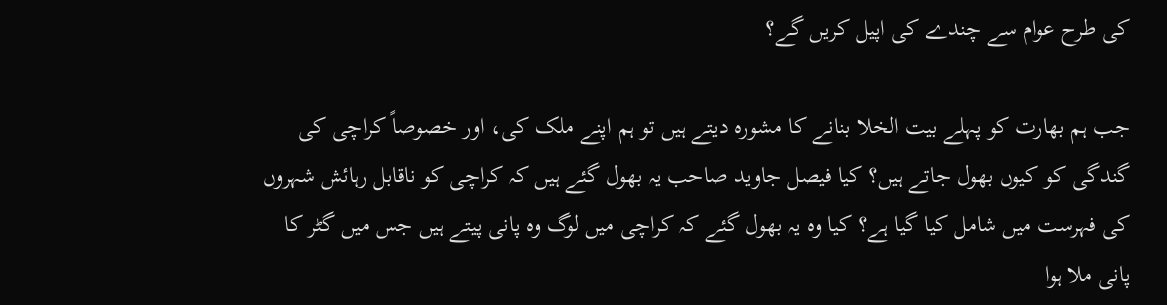كی طرح عوام سے چندے كی اپیل كریں گے؟

جب ہم بھارت كو پہلے بیت الخلا بنانے كا مشورہ دیتے ہیں تو ہم اپنے ملک كی، اور خصوصاً كراچی كی گندگی كو كیوں بھول جاتے ہیں؟ كیا فیصل جاوید صاحب یہ بھول گئے ہیں كہ كراچی كو ناقابل رہائش شہروں كی فہرست میں شامل كیا گیا ہے؟ كیا وہ یہ بھول گئے كہ كراچی میں لوگ وہ پانی پیتے ہیں جس میں گٹر كا پانی ملا ہوا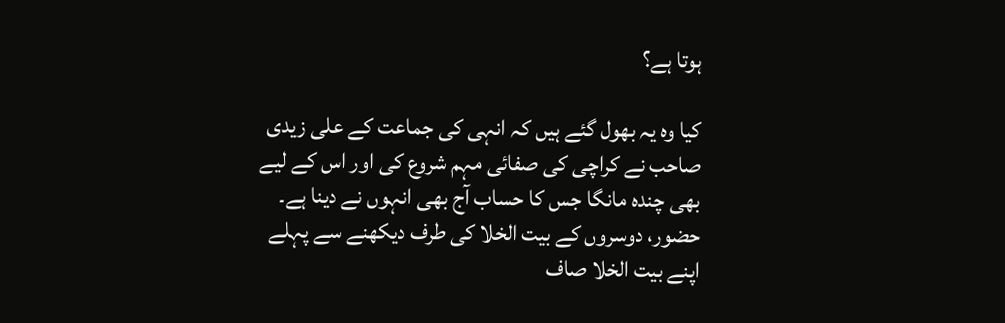ہوتا ہے؟

كیا وہ یہ بھول گئے ہیں كہ انہی كی جماعت كے علی زیدی صاحب نے كراچی كی صفائی مہم شروع كی اور اس كے لیے بھی چندہ مانگا جس كا حساب آج بھی انہوں نے دینا ہے۔ حضور، دوسروں كے بیت الخلا كی طرف دیكھنے سے پہلے اپنے بیت الخلا صاف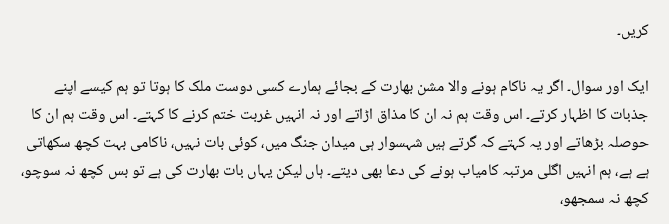كریں۔

ایک اور سوال۔ اگر یہ ناكام ہونے والا مشن بھارت كے بجائے ہمارے كسی دوست ملک كا ہوتا تو ہم كیسے اپنے جذبات كا اظہار كرتے۔ اس وقت ہم نہ ان كا مذاق اڑاتے اور نہ انہیں غربت ختم كرنے كا كہتے۔ اس وقت ہم ان كا حوصلہ بڑھاتے اور یہ كہتے كہ گرتے ہیں شہسوار ہی میدان جنگ میں، کوئی بات نہیں، ناكامی بہت كچھ سكھاتی ہے ہے، ہم انہیں اگلی مرتبہ كامیاب ہونے كی دعا بھی دیتے۔ ہاں لیكن یہاں بات بھارت كی ہے تو بس كچھ نہ سوچو، كچھ نہ سمجھو،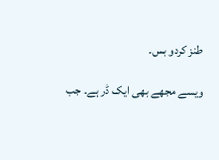طنز كردو بس۔

ویسے مجھے بھی ایک ڈر ہے۔ جب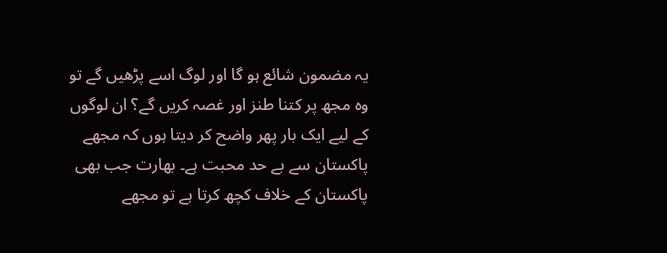یہ مضمون شائع ہو گا اور لوگ اسے پڑھیں گے تو وہ مجھ پر كتنا طنز اور غصہ كریں گے؟ ان لوگوں كے لیے ایک بار پھر واضح كر دیتا ہوں كہ مجھے پاكستان سے بے حد محبت ہے۔ بھارت جب بھی پاكستان كے خلاف كچھ كرتا ہے تو مجھے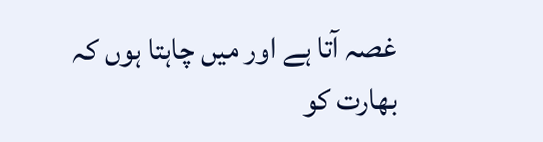غصہ آتا ہے اور میں چاہتا ہوں كہ بھارت كو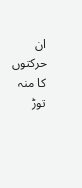ان حركتوں كا منہ توڑ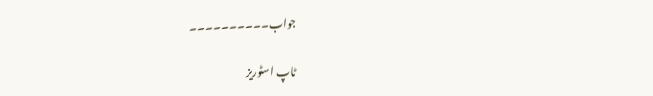جواب۔۔۔۔۔۔۔۔۔۔

ٹاپ اسٹوریز